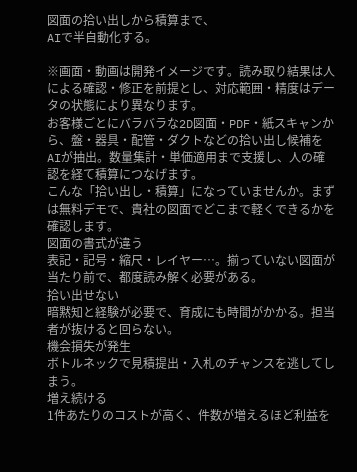図面の拾い出しから積算まで、
AIで半自動化する。

※画面・動画は開発イメージです。読み取り結果は人による確認・修正を前提とし、対応範囲・精度はデータの状態により異なります。
お客様ごとにバラバラな2D図面・PDF・紙スキャンから、盤・器具・配管・ダクトなどの拾い出し候補をAIが抽出。数量集計・単価適用まで支援し、人の確認を経て積算につなげます。
こんな「拾い出し・積算」になっていませんか。まずは無料デモで、貴社の図面でどこまで軽くできるかを確認します。
図面の書式が違う
表記・記号・縮尺・レイヤー…。揃っていない図面が当たり前で、都度読み解く必要がある。
拾い出せない
暗黙知と経験が必要で、育成にも時間がかかる。担当者が抜けると回らない。
機会損失が発生
ボトルネックで見積提出・入札のチャンスを逃してしまう。
増え続ける
1件あたりのコストが高く、件数が増えるほど利益を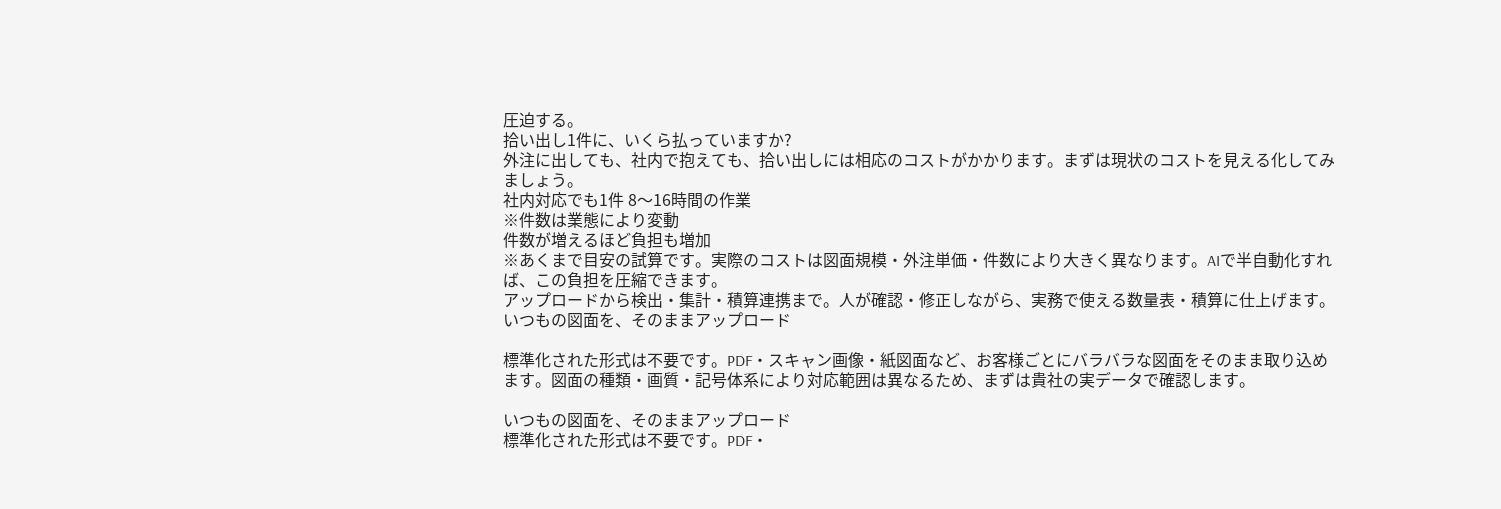圧迫する。
拾い出し1件に、いくら払っていますか?
外注に出しても、社内で抱えても、拾い出しには相応のコストがかかります。まずは現状のコストを見える化してみましょう。
社内対応でも1件 8〜16時間の作業
※件数は業態により変動
件数が増えるほど負担も増加
※あくまで目安の試算です。実際のコストは図面規模・外注単価・件数により大きく異なります。AIで半自動化すれば、この負担を圧縮できます。
アップロードから検出・集計・積算連携まで。人が確認・修正しながら、実務で使える数量表・積算に仕上げます。
いつもの図面を、そのままアップロード

標準化された形式は不要です。PDF・スキャン画像・紙図面など、お客様ごとにバラバラな図面をそのまま取り込めます。図面の種類・画質・記号体系により対応範囲は異なるため、まずは貴社の実データで確認します。

いつもの図面を、そのままアップロード
標準化された形式は不要です。PDF・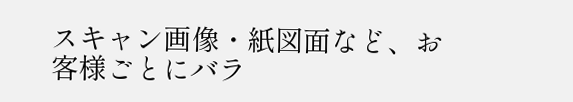スキャン画像・紙図面など、お客様ごとにバラ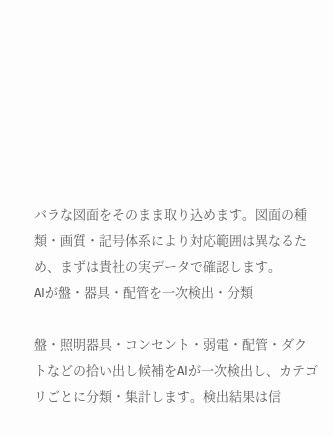バラな図面をそのまま取り込めます。図面の種類・画質・記号体系により対応範囲は異なるため、まずは貴社の実データで確認します。
AIが盤・器具・配管を一次検出・分類

盤・照明器具・コンセント・弱電・配管・ダクトなどの拾い出し候補をAIが一次検出し、カテゴリごとに分類・集計します。検出結果は信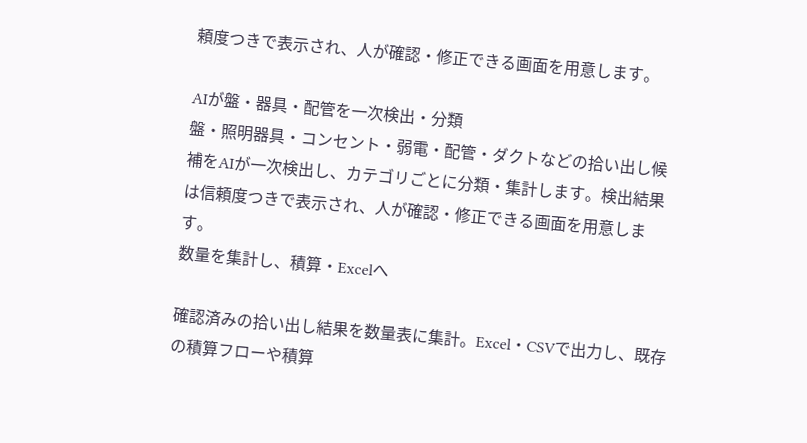頼度つきで表示され、人が確認・修正できる画面を用意します。

AIが盤・器具・配管を一次検出・分類
盤・照明器具・コンセント・弱電・配管・ダクトなどの拾い出し候補をAIが一次検出し、カテゴリごとに分類・集計します。検出結果は信頼度つきで表示され、人が確認・修正できる画面を用意します。
数量を集計し、積算・Excelへ

確認済みの拾い出し結果を数量表に集計。Excel・CSVで出力し、既存の積算フローや積算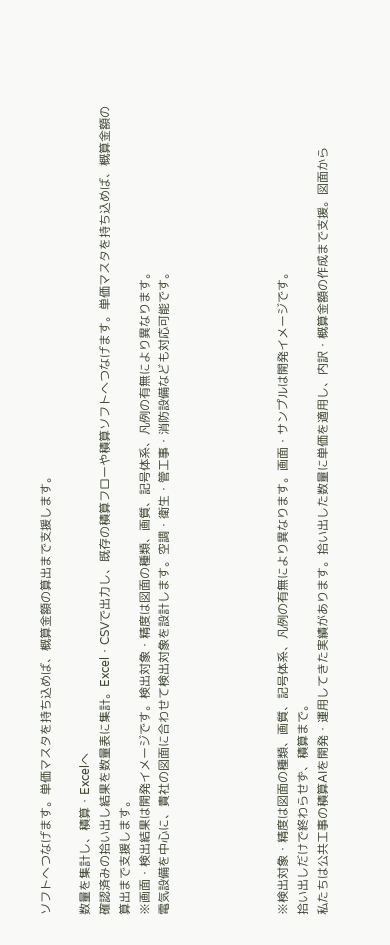ソフトへつなげます。単価マスタを持ち込めば、概算金額の算出まで支援します。

数量を集計し、積算・Excelへ
確認済みの拾い出し結果を数量表に集計。Excel・CSVで出力し、既存の積算フローや積算ソフトへつなげます。単価マスタを持ち込めば、概算金額の算出まで支援します。
※画面・検出結果は開発イメージです。検出対象・精度は図面の種類、画質、記号体系、凡例の有無により異なります。
電気設備を中心に、貴社の図面に合わせて検出対象を設計します。空調・衛生・管工事・消防設備なども対応可能です。





※検出対象・精度は図面の種類、画質、記号体系、凡例の有無により異なります。画面・サンプルは開発イメージです。
拾い出しだけで終わらせず、積算まで。
私たちは公共工事の積算AIを開発・運用してきた実績があります。拾い出した数量に単価を適用し、内訳・概算金額の作成まで支援。図面から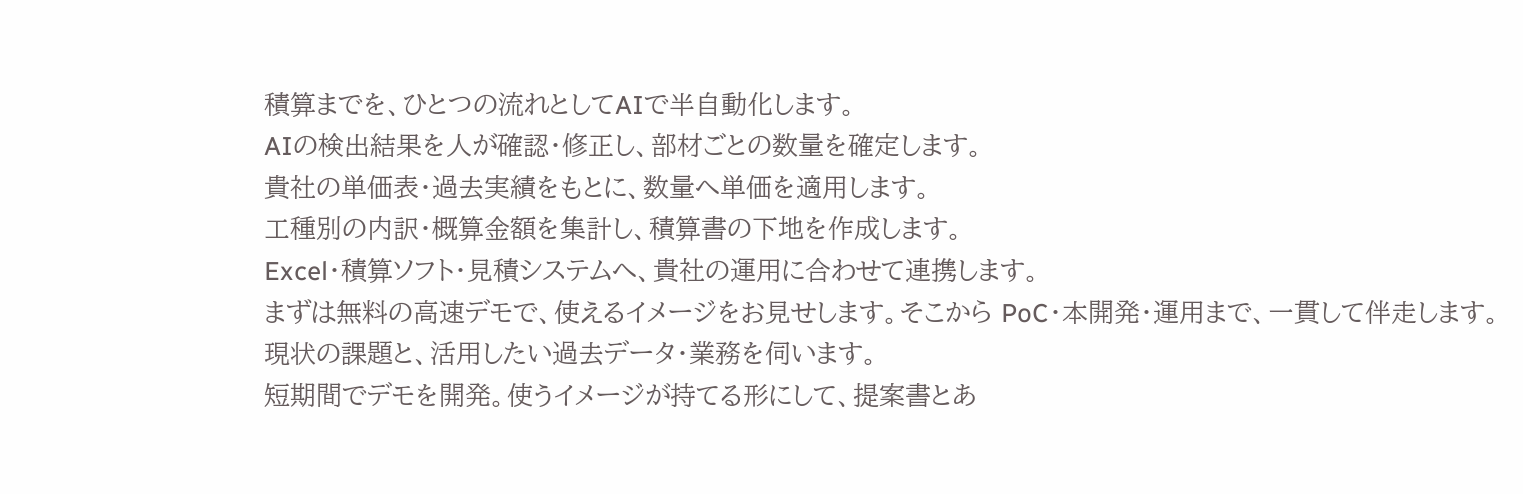積算までを、ひとつの流れとしてAIで半自動化します。
AIの検出結果を人が確認・修正し、部材ごとの数量を確定します。
貴社の単価表・過去実績をもとに、数量へ単価を適用します。
工種別の内訳・概算金額を集計し、積算書の下地を作成します。
Excel・積算ソフト・見積システムへ、貴社の運用に合わせて連携します。
まずは無料の高速デモで、使えるイメージをお見せします。そこから PoC・本開発・運用まで、一貫して伴走します。
現状の課題と、活用したい過去データ・業務を伺います。
短期間でデモを開発。使うイメージが持てる形にして、提案書とあ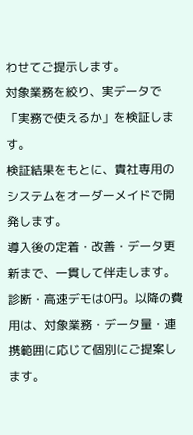わせてご提示します。
対象業務を絞り、実データで「実務で使えるか」を検証します。
検証結果をもとに、貴社専用のシステムをオーダーメイドで開発します。
導入後の定着・改善・データ更新まで、一貫して伴走します。
診断・高速デモは0円。以降の費用は、対象業務・データ量・連携範囲に応じて個別にご提案します。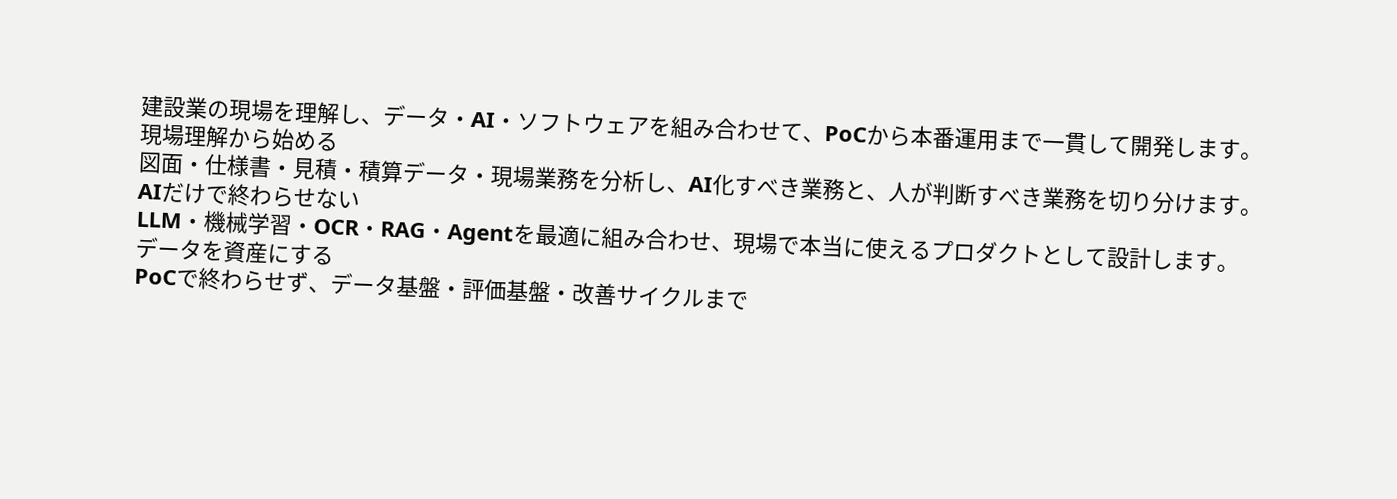建設業の現場を理解し、データ・AI・ソフトウェアを組み合わせて、PoCから本番運用まで一貫して開発します。
現場理解から始める
図面・仕様書・見積・積算データ・現場業務を分析し、AI化すべき業務と、人が判断すべき業務を切り分けます。
AIだけで終わらせない
LLM・機械学習・OCR・RAG・Agentを最適に組み合わせ、現場で本当に使えるプロダクトとして設計します。
データを資産にする
PoCで終わらせず、データ基盤・評価基盤・改善サイクルまで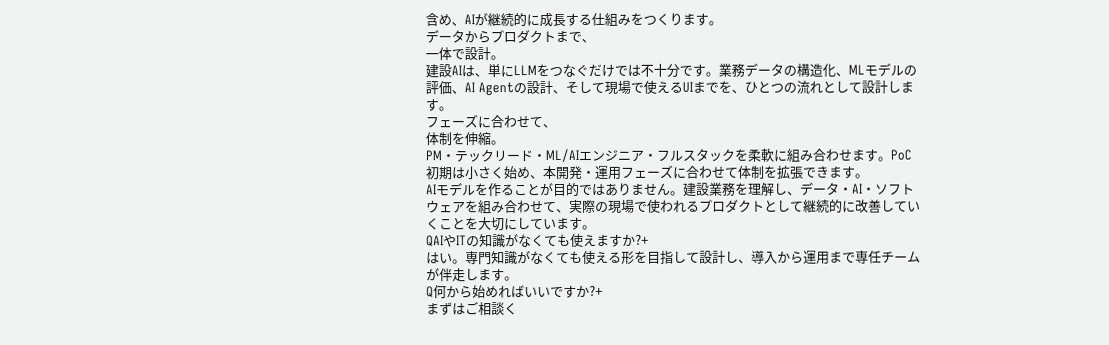含め、AIが継続的に成長する仕組みをつくります。
データからプロダクトまで、
一体で設計。
建設AIは、単にLLMをつなぐだけでは不十分です。業務データの構造化、MLモデルの評価、AI Agentの設計、そして現場で使えるUIまでを、ひとつの流れとして設計します。
フェーズに合わせて、
体制を伸縮。
PM・テックリード・ML/AIエンジニア・フルスタックを柔軟に組み合わせます。PoC初期は小さく始め、本開発・運用フェーズに合わせて体制を拡張できます。
AIモデルを作ることが目的ではありません。建設業務を理解し、データ・AI・ソフトウェアを組み合わせて、実際の現場で使われるプロダクトとして継続的に改善していくことを大切にしています。
QAIやITの知識がなくても使えますか?+
はい。専門知識がなくても使える形を目指して設計し、導入から運用まで専任チームが伴走します。
Q何から始めればいいですか?+
まずはご相談く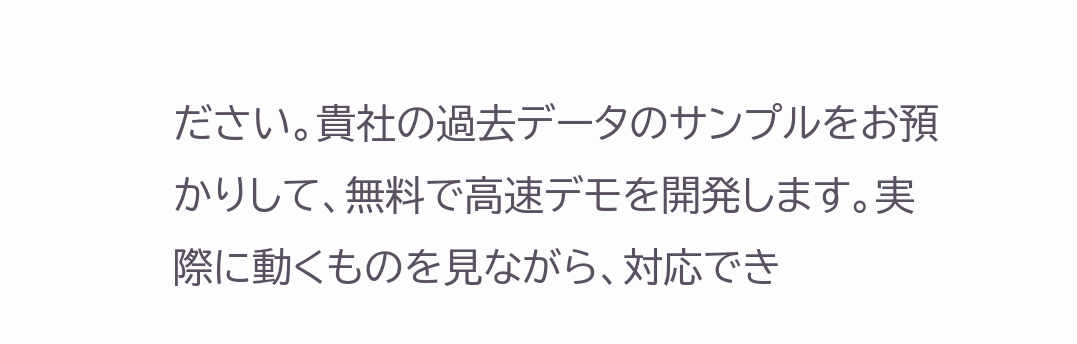ださい。貴社の過去データのサンプルをお預かりして、無料で高速デモを開発します。実際に動くものを見ながら、対応でき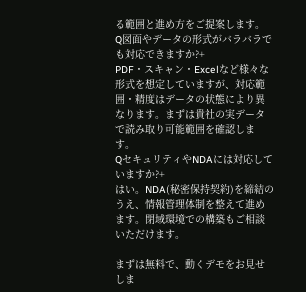る範囲と進め方をご提案します。
Q図面やデータの形式がバラバラでも対応できますか?+
PDF・スキャン・Excelなど様々な形式を想定していますが、対応範囲・精度はデータの状態により異なります。まずは貴社の実データで読み取り可能範囲を確認します。
QセキュリティやNDAには対応していますか?+
はい。NDA(秘密保持契約)を締結のうえ、情報管理体制を整えて進めます。閉域環境での構築もご相談いただけます。

まずは無料で、動くデモをお見せしま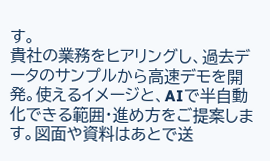す。
貴社の業務をヒアリングし、過去データのサンプルから高速デモを開発。使えるイメージと、AIで半自動化できる範囲・進め方をご提案します。図面や資料はあとで送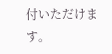付いただけます。